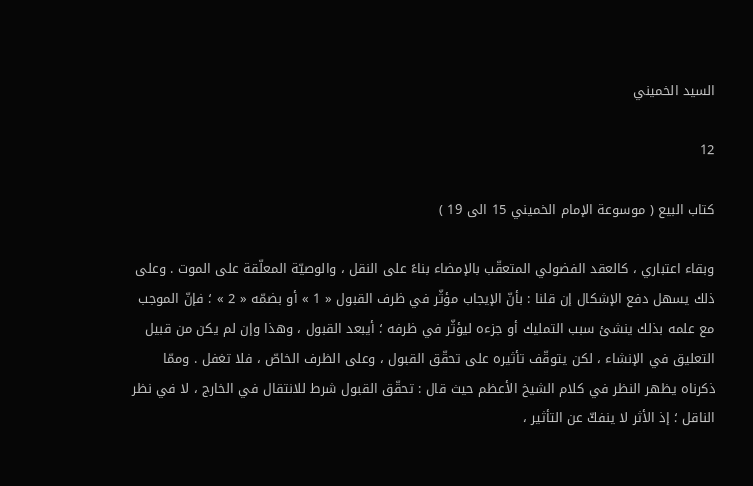السيد الخميني

12

كتاب البيع ( موسوعة الإمام الخميني 15 الى 19 )

وبقاء اعتباري ، كالعقد الفضولي المتعقّب بالإمضاء بناءً على النقل ، والوصيّة المعلّقة على الموت . وعلى ذلك يسهل دفع الإشكال إن قلنا : بأنّ الإيجاب مؤثّر في ظرف القبول « 1 » أو بضمّه « 2 » ؛ فإنّ الموجب مع علمه بذلك ينشئ سبب التمليك أو جزءه ليؤثّر في ظرفه ؛ أيبعد القبول ، وهذا وإن لم يكن من قبيل التعليق في الإنشاء ، لكن يتوقّف تأثيره على تحقّق القبول ، وعلى الظرف الخاصّ ، فلا تغفل . وممّا ذكرناه يظهر النظر في كلام الشيخ الأعظم حيث قال : تحقّق القبول شرط للانتقال في الخارج ، لا في نظر الناقل ؛ إذ الأثر لا ينفكّ عن التأثير ،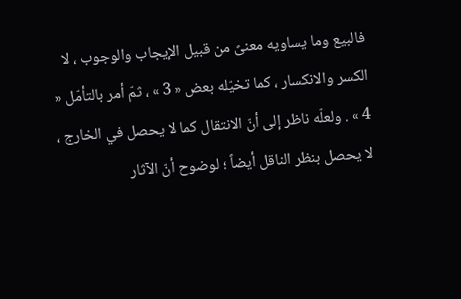فالبيع وما يساويه معنىً من قبيل الإيجاب والوجوب ، لا الكسر والانكسار ، كما تخيّله بعض « 3 » ، ثمّ أمر بالتأمّل « 4 » . ولعلّه ناظر إلى أنّ الانتقال كما لا يحصل في الخارج ، لا يحصل بنظر الناقل أيضاً ؛ لوضوح أنّ الآثار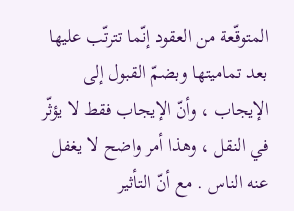المتوقّعة من العقود إنّما تترتّب عليها بعد تماميتها وبضمّ القبول إلى الإيجاب ، وأنّ الإيجاب فقط لا يؤثّر في النقل ، وهذا أمر واضح لا يغفل عنه الناس . مع أنّ التأثير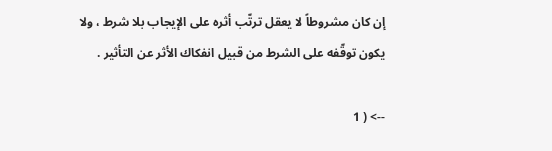إن كان مشروطاً لا يعقل ترتّب أثره على الإيجاب بلا شرط ، ولا يكون توقّفه على الشرط من قبيل انفكاك الأثر عن التأثير .

--> ( 1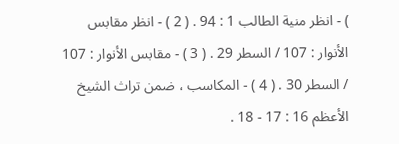) - انظر منية الطالب 1 : 94 . ( 2 ) - انظر مقابس الأنوار : 107 / السطر 29 . ( 3 ) - مقابس الأنوار : 107 / السطر 30 . ( 4 ) - المكاسب ، ضمن تراث الشيخ الأعظم 16 : 17 - 18 .